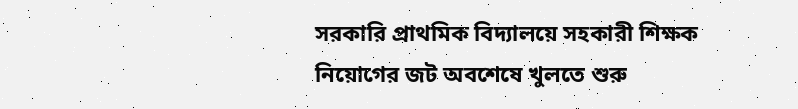সরকারি প্রাথমিক বিদ্যালয়ে সহকারী শিক্ষক নিয়োগের জট অবশেষে খুলতে শুরু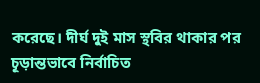করেছে। দীর্ঘ দুই মাস স্থবির থাকার পর চূড়ান্তভাবে নির্বাচিত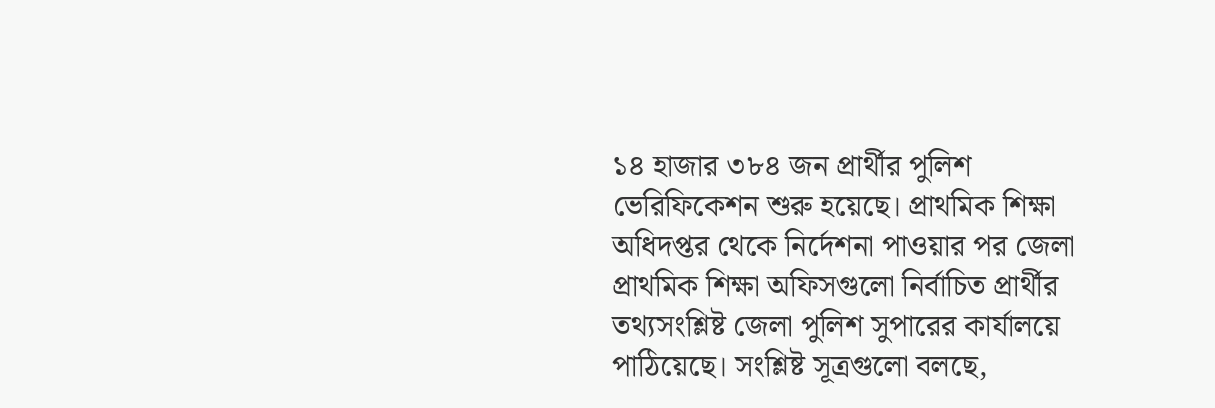১৪ হাজার ৩৮৪ জন প্রার্থীর পুলিশ ভেরিফিকেশন শুরু হয়েছে। প্রাথমিক শিক্ষা অধিদপ্তর থেকে নির্দেশনা পাওয়ার পর জেলা প্রাথমিক শিক্ষা অফিসগুলো নির্বাচিত প্রার্থীর তথ্যসংশ্লিষ্ট জেলা পুলিশ সুপারের কার্যালয়ে পাঠিয়েছে। সংশ্লিষ্ট সূত্রগুলো বলছে,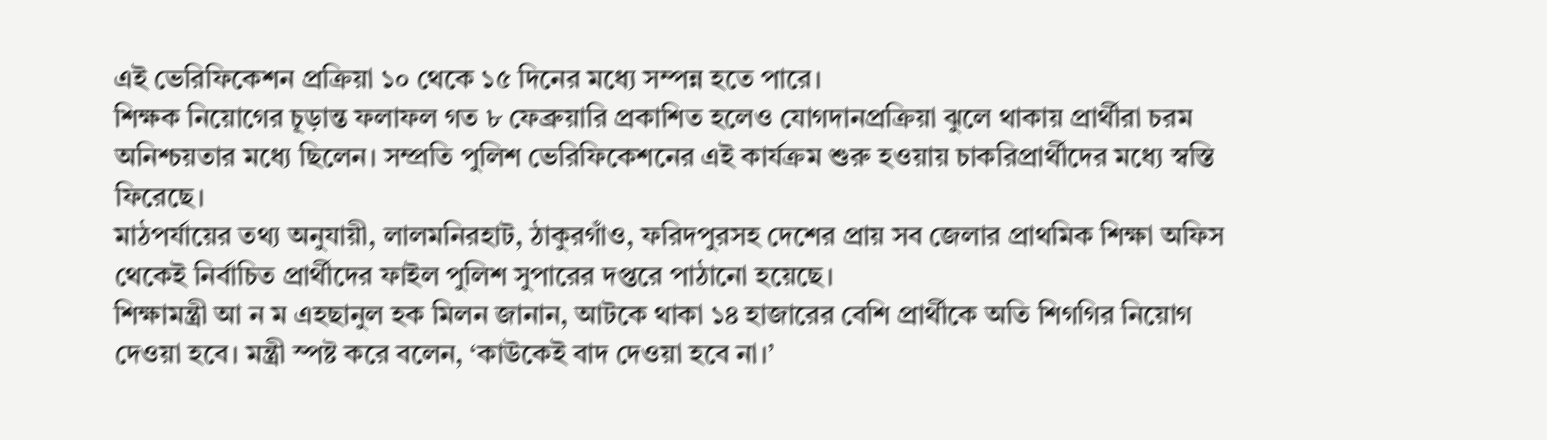এই ভেরিফিকেশন প্রক্রিয়া ১০ থেকে ১৫ দিনের মধ্যে সম্পন্ন হতে পারে।
শিক্ষক নিয়োগের চূড়ান্ত ফলাফল গত ৮ ফেব্রুয়ারি প্রকাশিত হলেও যোগদানপ্রক্রিয়া ঝুলে থাকায় প্রার্থীরা চরম অনিশ্চয়তার মধ্যে ছিলেন। সম্প্রতি পুলিশ ভেরিফিকেশনের এই কার্যক্রম শুরু হওয়ায় চাকরিপ্রার্থীদের মধ্যে স্বস্তি ফিরেছে।
মাঠপর্যায়ের তথ্য অনুযায়ী, লালমনিরহাট, ঠাকুরগাঁও, ফরিদপুরসহ দেশের প্রায় সব জেলার প্রাথমিক শিক্ষা অফিস থেকেই নির্বাচিত প্রার্থীদের ফাইল পুলিশ সুপারের দপ্তরে পাঠানো হয়েছে।
শিক্ষামন্ত্রী আ ন ম এহছানুল হক মিলন জানান, আটকে থাকা ১৪ হাজারের বেশি প্রার্থীকে অতি শিগগির নিয়োগ দেওয়া হবে। মন্ত্রী স্পষ্ট করে বলেন, ‘কাউকেই বাদ দেওয়া হবে না।’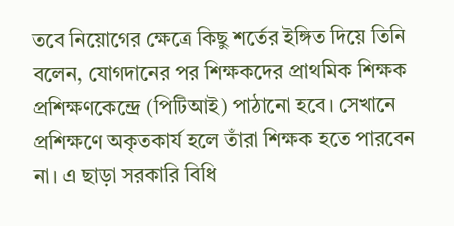তবে নিয়োগের ক্ষেত্রে কিছু শর্তের ইঙ্গিত দিয়ে তিনি বলেন, যোগদানের পর শিক্ষকদের প্রাথমিক শিক্ষক প্রশিক্ষণকেন্দ্রে (পিটিআই) পাঠানো হবে। সেখানে প্রশিক্ষণে অকৃতকার্য হলে তাঁরা শিক্ষক হতে পারবেন না। এ ছাড়া সরকারি বিধি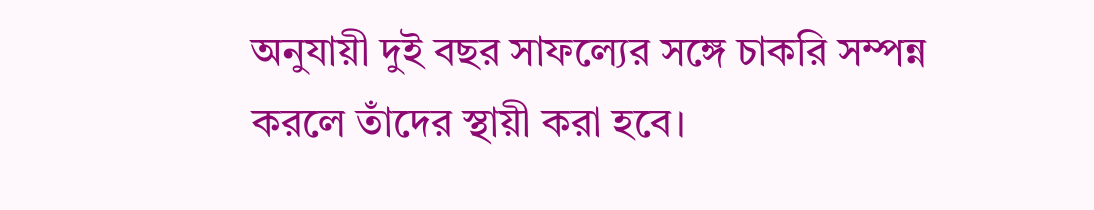অনুযায়ী দুই বছর সাফল্যের সঙ্গে চাকরি সম্পন্ন করলে তাঁদের স্থায়ী করা হবে।